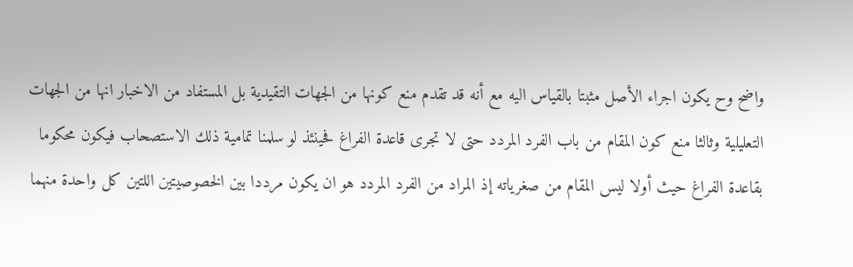واضح وح يكون اجراء الأصل مثبتا بالقياس اليه مع أنه قد تقدم منع كونها من الجهات التقيدية بل المستفاد من الاخبار انها من الجهات التعليلية وثالثا منع كون المقام من باب الفرد المردد حتى لا تجرى قاعدة الفراغ فحينئذ لو سلمنا تمامية ذلك الاستصحاب فيكون محكوما بقاعدة الفراغ حيث أولا ليس المقام من صغرياته إذ المراد من الفرد المردد هو ان يكون مرددا بين الخصوصيتين اللتين كل واحدة منهما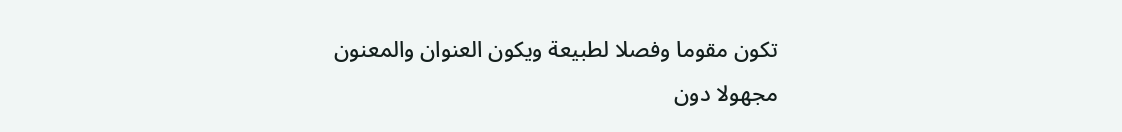تكون مقوما وفصلا لطبيعة ويكون العنوان والمعنون مجهولا دون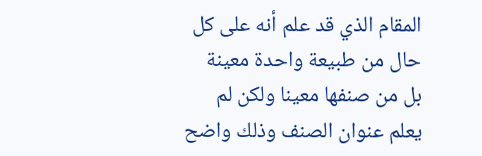المقام الذي قد علم أنه على كل حال من طبيعة واحدة معينة بل من صنفها معينا ولكن لم يعلم عنوان الصنف وذلك واضح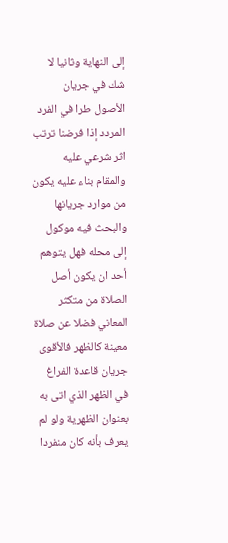إلى النهاية وثانيا لا شك في جريان الأصول طرا في الفرد المردد إذا فرضنا ترتب اثر شرعي عليه والمقام بناء عليه يكون من موارد جريانها والبحث فيه موكول إلى محله فهل يتوهم أحد ان يكون أصل الصلاة من متكثر المعاني فضلا عن صلاة معينة كالظهر فالأقوى جريان قاعدة الفراغ في الظهر الذي اتى به بعنوان الظهرية ولو لم يعرف بأنه كان منفردا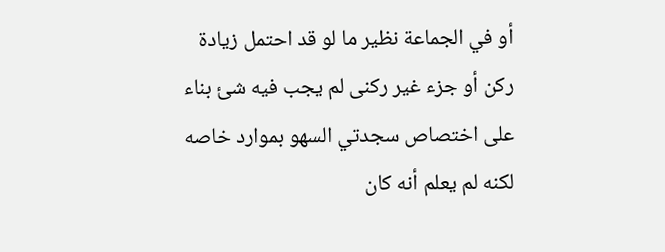أو في الجماعة نظير ما لو قد احتمل زيادة ركن أو جزء غير ركنى لم يجب فيه شئ بناء على اختصاص سجدتي السهو بموارد خاصه لكنه لم يعلم أنه كان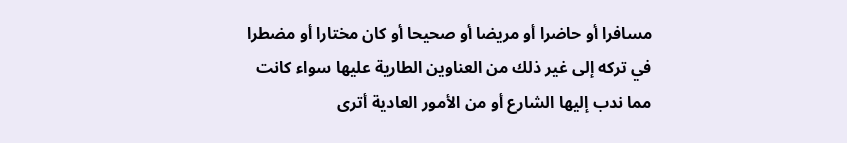مسافرا أو حاضرا أو مريضا أو صحيحا أو كان مختارا أو مضطرا في تركه إلى غير ذلك من العناوين الطارية عليها سواء كانت مما ندب إليها الشارع أو من الأمور العادية أترى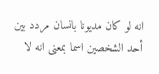انه لو كان مديونا بانسان مردد بين أحد الشخصين اسما بمعنى انه لا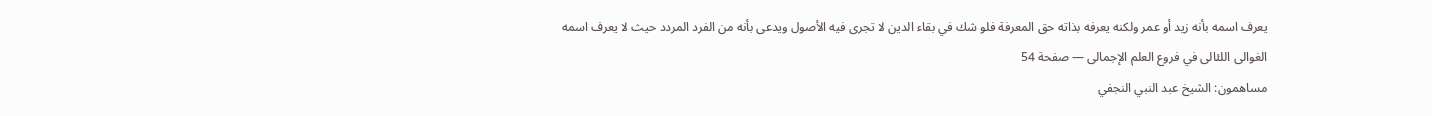يعرف اسمه بأنه زيد أو عمر ولكنه يعرفه بذاته حق المعرفة فلو شك في بقاء الدين لا تجرى فيه الأصول ويدعى بأنه من الفرد المردد حيث لا يعرف اسمه
الغوالى اللئالى في فروع العلم الإجمالى — صفحة 54
مساهمون: الشيخ عبد النبي النجفي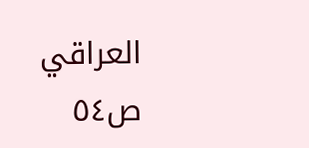العراقي
ص٥٤